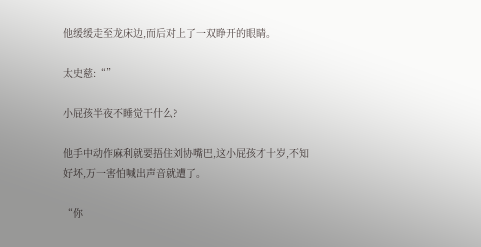他缓缓走至龙床边,而后对上了一双睁开的眼睛。

太史慈:“”

小屁孩半夜不睡觉干什么?

他手中动作麻利就要捂住刘协嘴巴,这小屁孩才十岁,不知好坏,万一害怕喊出声音就遭了。

“你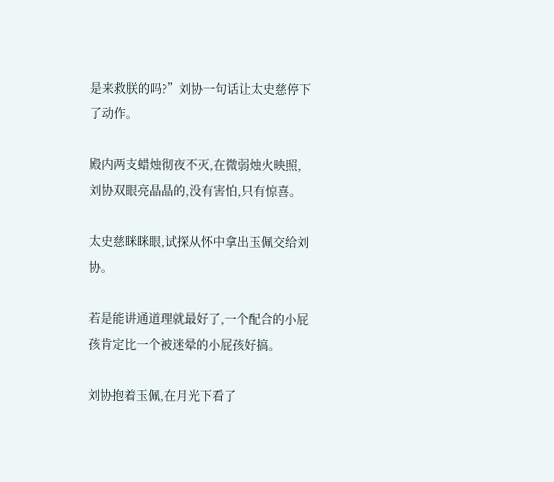是来救朕的吗?”刘协一句话让太史慈停下了动作。

殿内两支蜡烛彻夜不灭,在微弱烛火映照,刘协双眼亮晶晶的,没有害怕,只有惊喜。

太史慈眯眯眼,试探从怀中拿出玉佩交给刘协。

若是能讲通道理就最好了,一个配合的小屁孩肯定比一个被迷晕的小屁孩好搞。

刘协抱着玉佩,在月光下看了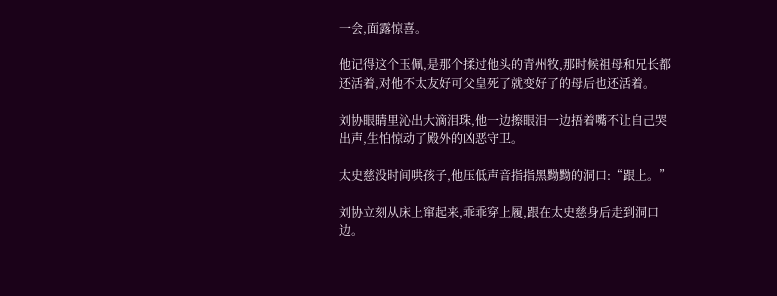一会,面露惊喜。

他记得这个玉佩,是那个揉过他头的青州牧,那时候祖母和兄长都还活着,对他不太友好可父皇死了就变好了的母后也还活着。

刘协眼睛里沁出大滴泪珠,他一边擦眼泪一边捂着嘴不让自己哭出声,生怕惊动了殿外的凶恶守卫。

太史慈没时间哄孩子,他压低声音指指黑黝黝的洞口:“跟上。”

刘协立刻从床上窜起来,乖乖穿上履,跟在太史慈身后走到洞口边。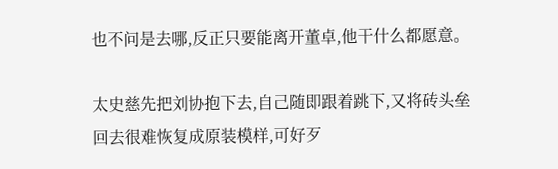也不问是去哪,反正只要能离开董卓,他干什么都愿意。

太史慈先把刘协抱下去,自己随即跟着跳下,又将砖头垒回去很难恢复成原装模样,可好歹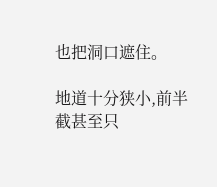也把洞口遮住。

地道十分狭小,前半截甚至只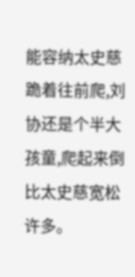能容纳太史慈跪着往前爬,刘协还是个半大孩童,爬起来倒比太史慈宽松许多。